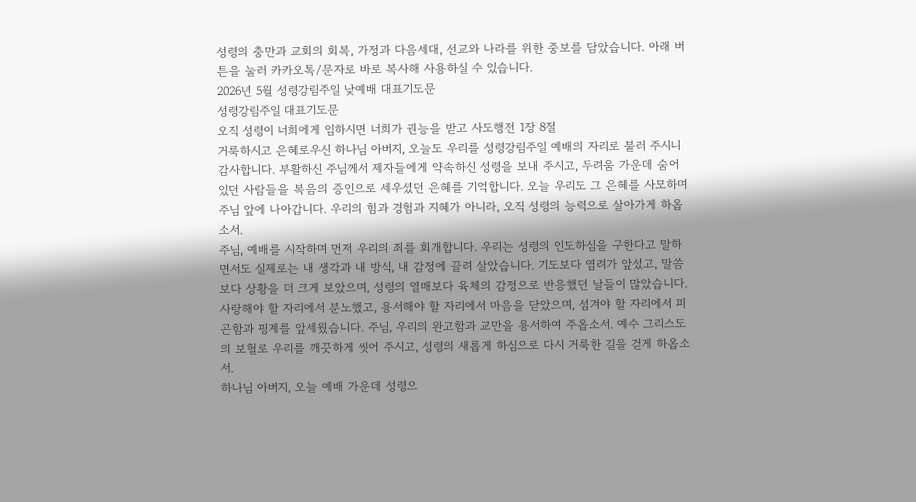성령의 충만과 교회의 회복, 가정과 다음세대, 선교와 나라를 위한 중보를 담았습니다. 아래 버튼을 눌러 카카오톡/문자로 바로 복사해 사용하실 수 있습니다.
2026년 5월 성령강림주일 낮예배 대표기도문
성령강림주일 대표기도문
오직 성령이 너희에게 임하시면 너희가 권능을 받고 사도행전 1장 8절
거룩하시고 은혜로우신 하나님 아버지, 오늘도 우리를 성령강림주일 예배의 자리로 불러 주시니 감사합니다. 부활하신 주님께서 제자들에게 약속하신 성령을 보내 주시고, 두려움 가운데 숨어 있던 사람들을 복음의 증인으로 세우셨던 은혜를 기억합니다. 오늘 우리도 그 은혜를 사모하며 주님 앞에 나아갑니다. 우리의 힘과 경험과 지혜가 아니라, 오직 성령의 능력으로 살아가게 하옵소서.
주님, 예배를 시작하며 먼저 우리의 죄를 회개합니다. 우리는 성령의 인도하심을 구한다고 말하면서도 실제로는 내 생각과 내 방식, 내 감정에 끌려 살았습니다. 기도보다 염려가 앞섰고, 말씀보다 상황을 더 크게 보았으며, 성령의 열매보다 육체의 감정으로 반응했던 날들이 많았습니다. 사랑해야 할 자리에서 분노했고, 용서해야 할 자리에서 마음을 닫았으며, 섬겨야 할 자리에서 피곤함과 핑계를 앞세웠습니다. 주님, 우리의 완고함과 교만을 용서하여 주옵소서. 예수 그리스도의 보혈로 우리를 깨끗하게 씻어 주시고, 성령의 새롭게 하심으로 다시 거룩한 길을 걷게 하옵소서.
하나님 아버지, 오늘 예배 가운데 성령으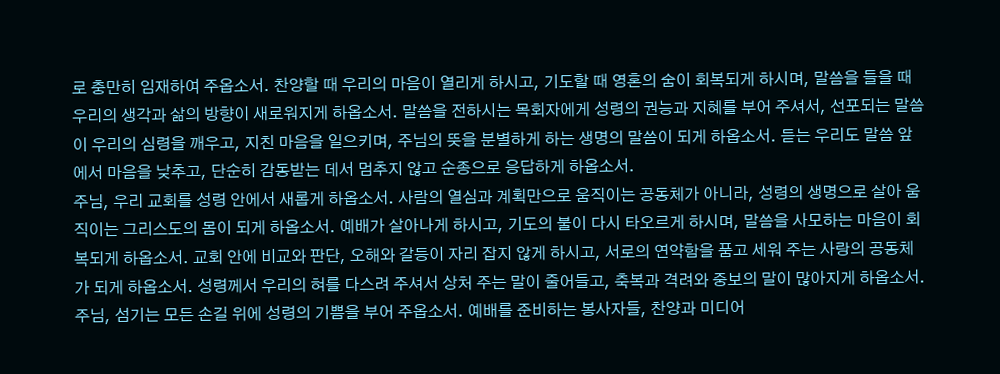로 충만히 임재하여 주옵소서. 찬양할 때 우리의 마음이 열리게 하시고, 기도할 때 영혼의 숨이 회복되게 하시며, 말씀을 들을 때 우리의 생각과 삶의 방향이 새로워지게 하옵소서. 말씀을 전하시는 목회자에게 성령의 권능과 지혜를 부어 주셔서, 선포되는 말씀이 우리의 심령을 깨우고, 지친 마음을 일으키며, 주님의 뜻을 분별하게 하는 생명의 말씀이 되게 하옵소서. 듣는 우리도 말씀 앞에서 마음을 낮추고, 단순히 감동받는 데서 멈추지 않고 순종으로 응답하게 하옵소서.
주님, 우리 교회를 성령 안에서 새롭게 하옵소서. 사람의 열심과 계획만으로 움직이는 공동체가 아니라, 성령의 생명으로 살아 움직이는 그리스도의 몸이 되게 하옵소서. 예배가 살아나게 하시고, 기도의 불이 다시 타오르게 하시며, 말씀을 사모하는 마음이 회복되게 하옵소서. 교회 안에 비교와 판단, 오해와 갈등이 자리 잡지 않게 하시고, 서로의 연약함을 품고 세워 주는 사랑의 공동체가 되게 하옵소서. 성령께서 우리의 혀를 다스려 주셔서 상처 주는 말이 줄어들고, 축복과 격려와 중보의 말이 많아지게 하옵소서.
주님, 섬기는 모든 손길 위에 성령의 기쁨을 부어 주옵소서. 예배를 준비하는 봉사자들, 찬양과 미디어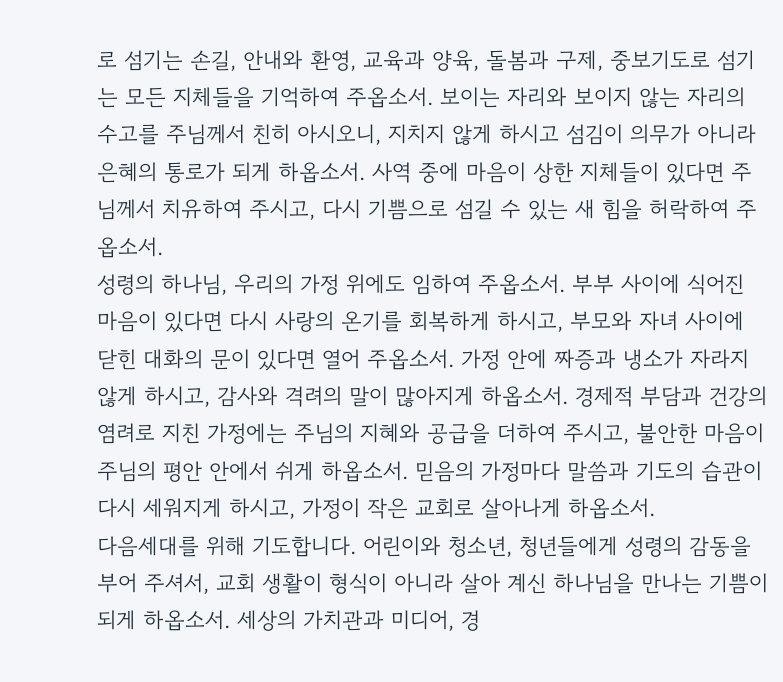로 섬기는 손길, 안내와 환영, 교육과 양육, 돌봄과 구제, 중보기도로 섬기는 모든 지체들을 기억하여 주옵소서. 보이는 자리와 보이지 않는 자리의 수고를 주님께서 친히 아시오니, 지치지 않게 하시고 섬김이 의무가 아니라 은혜의 통로가 되게 하옵소서. 사역 중에 마음이 상한 지체들이 있다면 주님께서 치유하여 주시고, 다시 기쁨으로 섬길 수 있는 새 힘을 허락하여 주옵소서.
성령의 하나님, 우리의 가정 위에도 임하여 주옵소서. 부부 사이에 식어진 마음이 있다면 다시 사랑의 온기를 회복하게 하시고, 부모와 자녀 사이에 닫힌 대화의 문이 있다면 열어 주옵소서. 가정 안에 짜증과 냉소가 자라지 않게 하시고, 감사와 격려의 말이 많아지게 하옵소서. 경제적 부담과 건강의 염려로 지친 가정에는 주님의 지혜와 공급을 더하여 주시고, 불안한 마음이 주님의 평안 안에서 쉬게 하옵소서. 믿음의 가정마다 말씀과 기도의 습관이 다시 세워지게 하시고, 가정이 작은 교회로 살아나게 하옵소서.
다음세대를 위해 기도합니다. 어린이와 청소년, 청년들에게 성령의 감동을 부어 주셔서, 교회 생활이 형식이 아니라 살아 계신 하나님을 만나는 기쁨이 되게 하옵소서. 세상의 가치관과 미디어, 경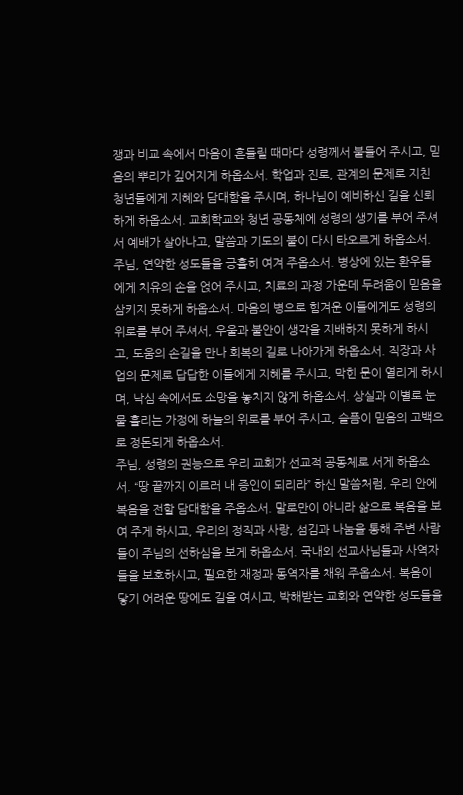쟁과 비교 속에서 마음이 흔들릴 때마다 성령께서 붙들어 주시고, 믿음의 뿌리가 깊어지게 하옵소서. 학업과 진로, 관계의 문제로 지친 청년들에게 지혜와 담대함을 주시며, 하나님이 예비하신 길을 신뢰하게 하옵소서. 교회학교와 청년 공동체에 성령의 생기를 부어 주셔서 예배가 살아나고, 말씀과 기도의 불이 다시 타오르게 하옵소서.
주님, 연약한 성도들을 긍휼히 여겨 주옵소서. 병상에 있는 환우들에게 치유의 손을 얹어 주시고, 치료의 과정 가운데 두려움이 믿음을 삼키지 못하게 하옵소서. 마음의 병으로 힘겨운 이들에게도 성령의 위로를 부어 주셔서, 우울과 불안이 생각을 지배하지 못하게 하시고, 도움의 손길을 만나 회복의 길로 나아가게 하옵소서. 직장과 사업의 문제로 답답한 이들에게 지혜를 주시고, 막힌 문이 열리게 하시며, 낙심 속에서도 소망을 놓치지 않게 하옵소서. 상실과 이별로 눈물 흘리는 가정에 하늘의 위로를 부어 주시고, 슬픔이 믿음의 고백으로 정돈되게 하옵소서.
주님, 성령의 권능으로 우리 교회가 선교적 공동체로 서게 하옵소서. “땅 끝까지 이르러 내 증인이 되리라” 하신 말씀처럼, 우리 안에 복음을 전할 담대함을 주옵소서. 말로만이 아니라 삶으로 복음을 보여 주게 하시고, 우리의 정직과 사랑, 섬김과 나눔을 통해 주변 사람들이 주님의 선하심을 보게 하옵소서. 국내외 선교사님들과 사역자들을 보호하시고, 필요한 재정과 동역자를 채워 주옵소서. 복음이 닿기 어려운 땅에도 길을 여시고, 박해받는 교회와 연약한 성도들을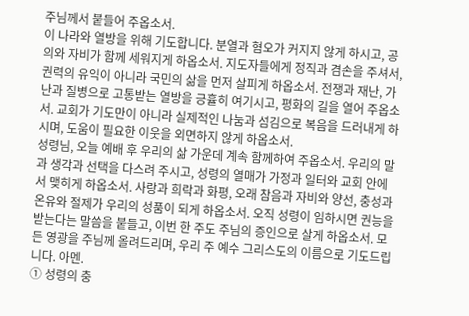주님께서 붙들어 주옵소서.
이 나라와 열방을 위해 기도합니다. 분열과 혐오가 커지지 않게 하시고, 공의와 자비가 함께 세워지게 하옵소서. 지도자들에게 정직과 겸손을 주셔서, 권력의 유익이 아니라 국민의 삶을 먼저 살피게 하옵소서. 전쟁과 재난, 가난과 질병으로 고통받는 열방을 긍휼히 여기시고, 평화의 길을 열어 주옵소서. 교회가 기도만이 아니라 실제적인 나눔과 섬김으로 복음을 드러내게 하시며, 도움이 필요한 이웃을 외면하지 않게 하옵소서.
성령님, 오늘 예배 후 우리의 삶 가운데 계속 함께하여 주옵소서. 우리의 말과 생각과 선택을 다스려 주시고, 성령의 열매가 가정과 일터와 교회 안에서 맺히게 하옵소서. 사랑과 희락과 화평, 오래 참음과 자비와 양선, 충성과 온유와 절제가 우리의 성품이 되게 하옵소서. 오직 성령이 임하시면 권능을 받는다는 말씀을 붙들고, 이번 한 주도 주님의 증인으로 살게 하옵소서. 모든 영광을 주님께 올려드리며, 우리 주 예수 그리스도의 이름으로 기도드립니다. 아멘.
① 성령의 충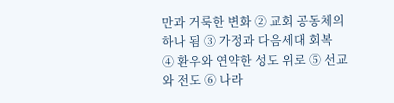만과 거룩한 변화 ② 교회 공동체의 하나 됨 ③ 가정과 다음세대 회복
④ 환우와 연약한 성도 위로 ⑤ 선교와 전도 ⑥ 나라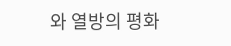와 열방의 평화